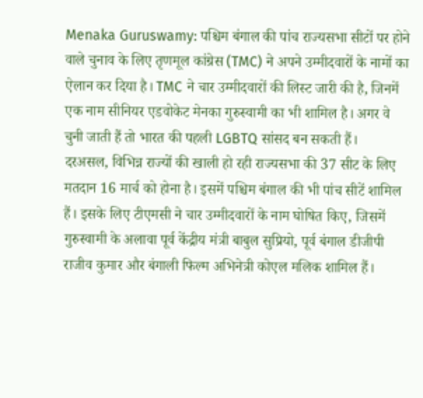Menaka Guruswamy: पश्चिम बंगाल की पांच राज्यसभा सीटों पर होने वाले चुनाव के लिए तृणमूल कांग्रेस (TMC) ने अपने उम्मीदवारों के नामों का ऐलान कर दिया है। TMC ने चार उम्मीदवारों की लिस्ट जारी की है, जिनमें एक नाम सीनियर एडवोकेट मेनका गुरुस्वामी का भी शामिल है। अगर वे चुनी जाती हैं तो भारत की पहली LGBTQ सांसद बन सकती हैं।
दरअसल, विभिन्न राज्यों की खाली हो रही राज्यसभा की 37 सीट के लिए मतदान 16 मार्च को होना है। इसमें पश्चिम बंगाल की भी पांच सीटें शामिल हैं। इसके लिए टीएमसी ने चार उम्मीदवारों के नाम घोषित किए, जिसमें गुरुस्वामी के अलावा पूर्व केंद्रीय मंत्री बाबुल सुप्रियो, पूर्व बंगाल डीजीपी राजीव कुमार और बंगाली फिल्म अभिनेत्री कोएल मलिक शामिल हैं।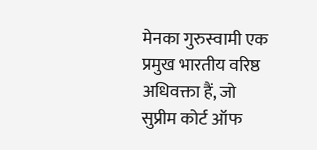मेनका गुरुस्वामी एक प्रमुख भारतीय वरिष्ठ अधिवक्ता हैं, जो सुप्रीम कोर्ट ऑफ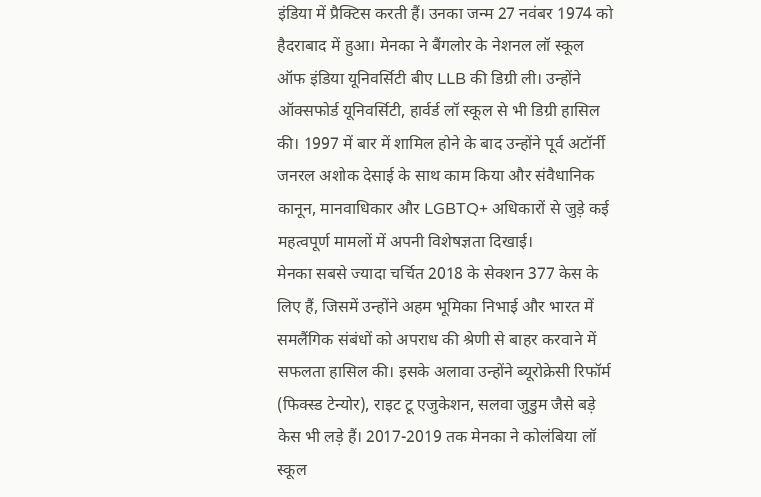इंडिया में प्रैक्टिस करती हैं। उनका जन्म 27 नवंबर 1974 को हैदराबाद में हुआ। मेनका ने बैंगलोर के नेशनल लॉ स्कूल ऑफ इंडिया यूनिवर्सिटी बीए LLB की डिग्री ली। उन्होंने ऑक्सफोर्ड यूनिवर्सिटी, हार्वर्ड लॉ स्कूल से भी डिग्री हासिल की। 1997 में बार में शामिल होने के बाद उन्होंने पूर्व अटॉर्नी जनरल अशोक देसाई के साथ काम किया और संवैधानिक कानून, मानवाधिकार और LGBTQ+ अधिकारों से जुड़े कई महत्वपूर्ण मामलों में अपनी विशेषज्ञता दिखाई।
मेनका सबसे ज्यादा चर्चित 2018 के सेक्शन 377 केस के लिए हैं, जिसमें उन्होंने अहम भूमिका निभाई और भारत में समलैंगिक संबंधों को अपराध की श्रेणी से बाहर करवाने में सफलता हासिल की। इसके अलावा उन्होंने ब्यूरोक्रेसी रिफॉर्म (फिक्स्ड टेन्योर), राइट टू एजुकेशन, सलवा जुडुम जैसे बड़े केस भी लड़े हैं। 2017-2019 तक मेनका ने कोलंबिया लॉ स्कूल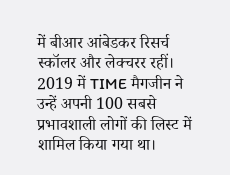में बीआर आंबेडकर रिसर्च स्कॉलर और लेक्चरर रहीं। 2019 में TIME मैगजीन ने उन्हें अपनी 100 सबसे प्रभावशाली लोगों की लिस्ट में शामिल किया गया था।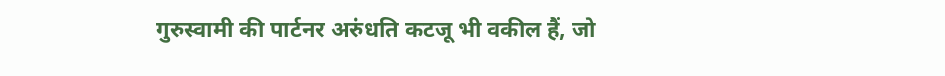गुरुस्वामी की पार्टनर अरुंधति कटजू भी वकील हैं, जो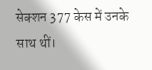सेक्शन 377 केस में उनके साथ थीं।